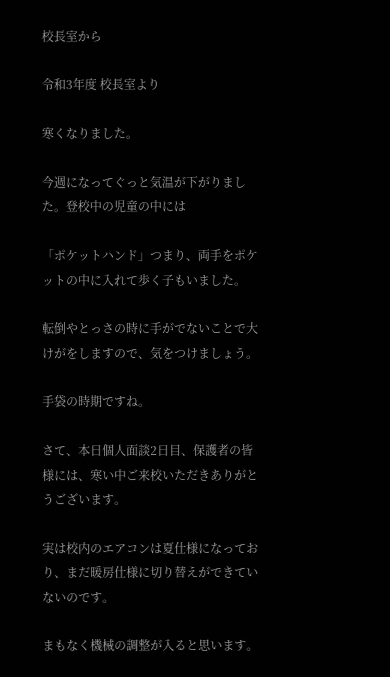校長室から

令和3年度 校長室より

寒くなりました。

今週になってぐっと気温が下がりました。登校中の児童の中には

「ポケットハンド」つまり、両手をポケットの中に入れて歩く子もいました。

転倒やとっさの時に手がでないことで大けがをしますので、気をつけましょう。

手袋の時期ですね。

さて、本日個人面談2日目、保護者の皆様には、寒い中ご来校いただきありがとうございます。

実は校内のエアコンは夏仕様になっており、まだ暖房仕様に切り替えができていないのです。

まもなく機械の調整が入ると思います。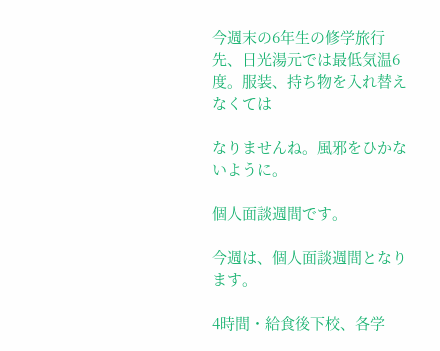今週末の6年生の修学旅行先、日光湯元では最低気温6度。服装、持ち物を入れ替えなくては

なりませんね。風邪をひかないように。

個人面談週間です。

今週は、個人面談週間となります。

4時間・給食後下校、各学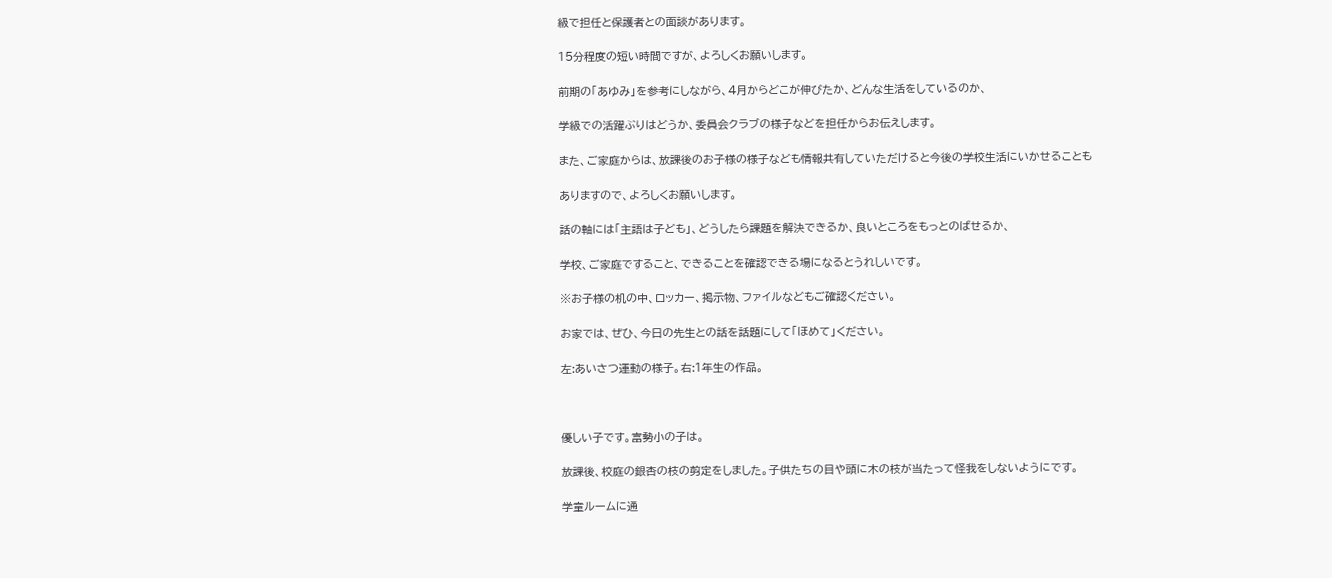級で担任と保護者との面談があります。

15分程度の短い時間ですが、よろしくお願いします。

前期の「あゆみ」を参考にしながら、4月からどこが伸びたか、どんな生活をしているのか、

学級での活躍ぶりはどうか、委員会クラブの様子などを担任からお伝えします。

また、ご家庭からは、放課後のお子様の様子なども情報共有していただけると今後の学校生活にいかせることも

ありますので、よろしくお願いします。

話の軸には「主語は子ども」、どうしたら課題を解決できるか、良いところをもっとのばせるか、

学校、ご家庭ですること、できることを確認できる場になるとうれしいです。

※お子様の机の中、ロッカー、掲示物、ファイルなどもご確認ください。

お家では、ぜひ、今日の先生との話を話題にして「ほめて」ください。

左:あいさつ運動の様子。右:1年生の作品。



優しい子です。富勢小の子は。

放課後、校庭の銀杏の枝の剪定をしました。子供たちの目や頭に木の枝が当たって怪我をしないようにです。

学童ルームに通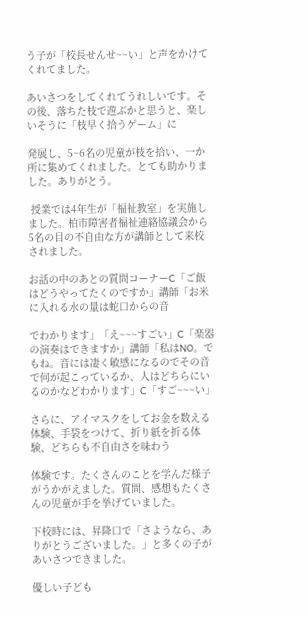う子が「校長せんせ~~い」と声をかけてくれてました。

あいさつをしてくれてうれしいです。その後、落ちた枝で遊ぶかと思うと、楽しいそうに「枝早く拾うゲーム」に

発展し、5~6名の児童が枝を拾い、一か所に集めてくれました。とても助かりました。ありがとう。

 授業では4年生が「福祉教室」を実施しました。柏市障害者福祉連絡協議会から5名の目の不自由な方が講師として来校されました。

お話の中のあとの質問コーナーC「ご飯はどうやってたくのですか」講師「お米に入れる水の量は蛇口からの音

でわかります」「え~~~すごい」C「楽器の演奏はできますか」講師「私はNO。でもね。音には凄く敏感になるのでその音で何が起こっているか、人はどちらにいるのかなどわかります」C「すご~~~い」

さらに、アイマスクをしてお金を数える体験、手袋をつけて、折り紙を折る体験、どちらも不自由さを味わう

体験です。たくさんのことを学んだ様子がうかがえました。質問、感想もたくさんの児童が手を挙げていました。

下校時には、昇降口で「さようなら、ありがとうございました。」と多くの子があいさつできました。

優しい子ども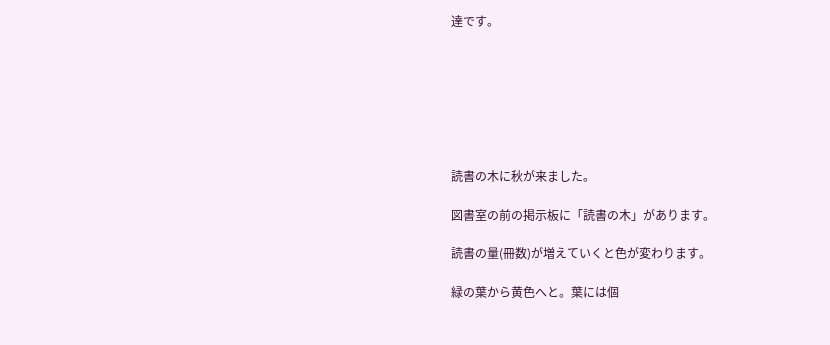達です。







読書の木に秋が来ました。

図書室の前の掲示板に「読書の木」があります。

読書の量(冊数)が増えていくと色が変わります。

緑の葉から黄色へと。葉には個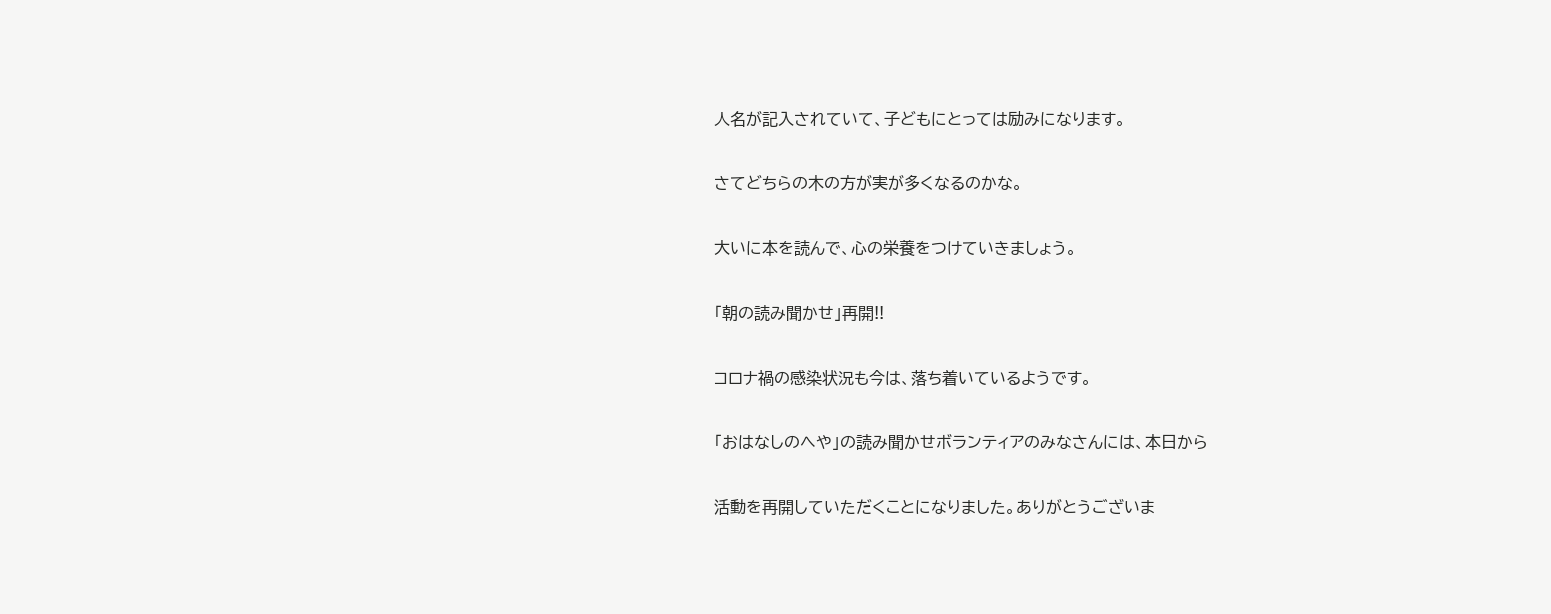人名が記入されていて、子どもにとっては励みになります。

さてどちらの木の方が実が多くなるのかな。

大いに本を読んで、心の栄養をつけていきましょう。

「朝の読み聞かせ」再開!!

コロナ禍の感染状況も今は、落ち着いているようです。

「おはなしのへや」の読み聞かせボランティアのみなさんには、本日から

活動を再開していただくことになりました。ありがとうございま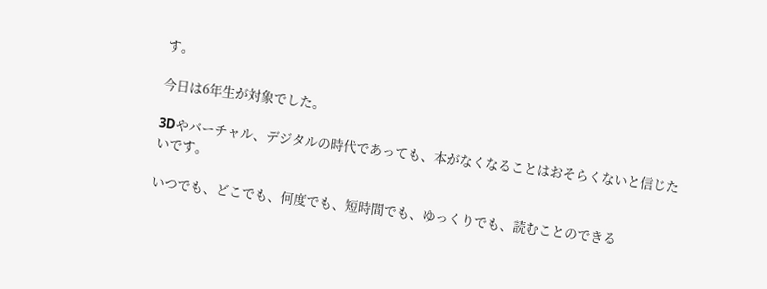す。

今日は6年生が対象でした。

3Dやバーチャル、デジタルの時代であっても、本がなくなることはおそらくないと信じたいです。

いつでも、どこでも、何度でも、短時間でも、ゆっくりでも、読むことのできる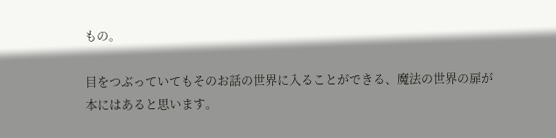もの。

目をつぶっていてもそのお話の世界に入ることができる、魔法の世界の扉が本にはあると思います。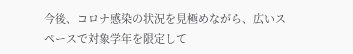今後、コロナ感染の状況を見極めながら、広いスペースで対象学年を限定して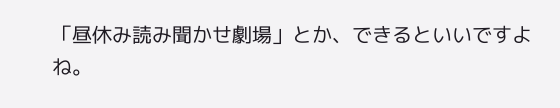「昼休み読み聞かせ劇場」とか、できるといいですよね。